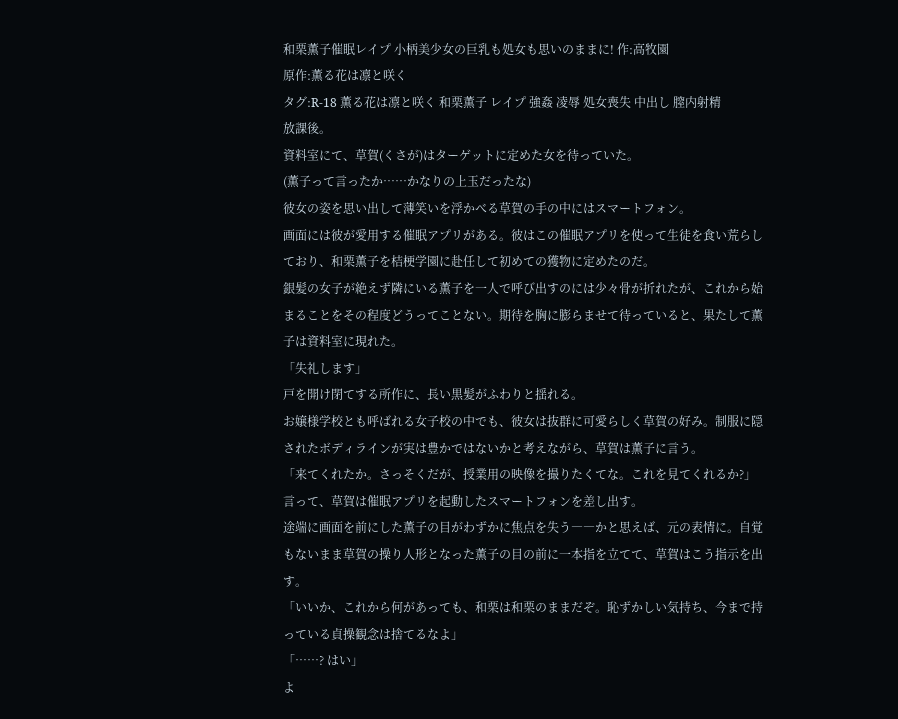和栗薫子催眠レイプ 小柄美少女の巨乳も処女も思いのままに! 作:高牧園
原作:薫る花は凛と咲く
タグ:R-18 薫る花は凛と咲く 和栗薫子 レイプ 強姦 凌辱 処女喪失 中出し 膣内射精
放課後。
資料室にて、草賀(くさが)はターゲットに定めた女を待っていた。
(薫子って言ったか……かなりの上玉だったな)
彼女の姿を思い出して薄笑いを浮かべる草賀の手の中にはスマートフォン。
画面には彼が愛用する催眠アプリがある。彼はこの催眠アプリを使って生徒を食い荒らしており、和栗薫子を桔梗学園に赴任して初めての獲物に定めたのだ。
銀髪の女子が絶えず隣にいる薫子を一人で呼び出すのには少々骨が折れたが、これから始まることをその程度どうってことない。期待を胸に膨らませて待っていると、果たして薫子は資料室に現れた。
「失礼します」
戸を開け閉てする所作に、長い黒髪がふわりと揺れる。
お嬢様学校とも呼ばれる女子校の中でも、彼女は抜群に可愛らしく草賀の好み。制服に隠されたボディラインが実は豊かではないかと考えながら、草賀は薫子に言う。
「来てくれたか。さっそくだが、授業用の映像を撮りたくてな。これを見てくれるか?」
言って、草賀は催眠アプリを起動したスマートフォンを差し出す。
途端に画面を前にした薫子の目がわずかに焦点を失う――かと思えば、元の表情に。自覚もないまま草賀の操り人形となった薫子の目の前に一本指を立てて、草賀はこう指示を出す。
「いいか、これから何があっても、和栗は和栗のままだぞ。恥ずかしい気持ち、今まで持っている貞操観念は捨てるなよ」
「……? はい」
よ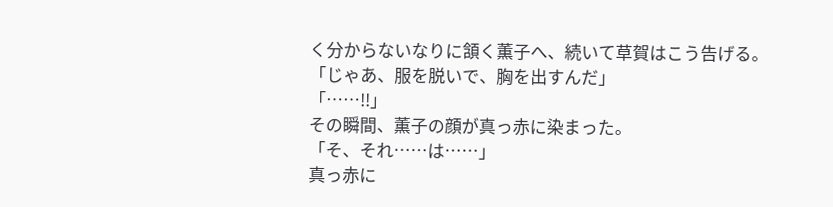く分からないなりに頷く薫子へ、続いて草賀はこう告げる。
「じゃあ、服を脱いで、胸を出すんだ」
「……!!」
その瞬間、薫子の顔が真っ赤に染まった。
「そ、それ……は……」
真っ赤に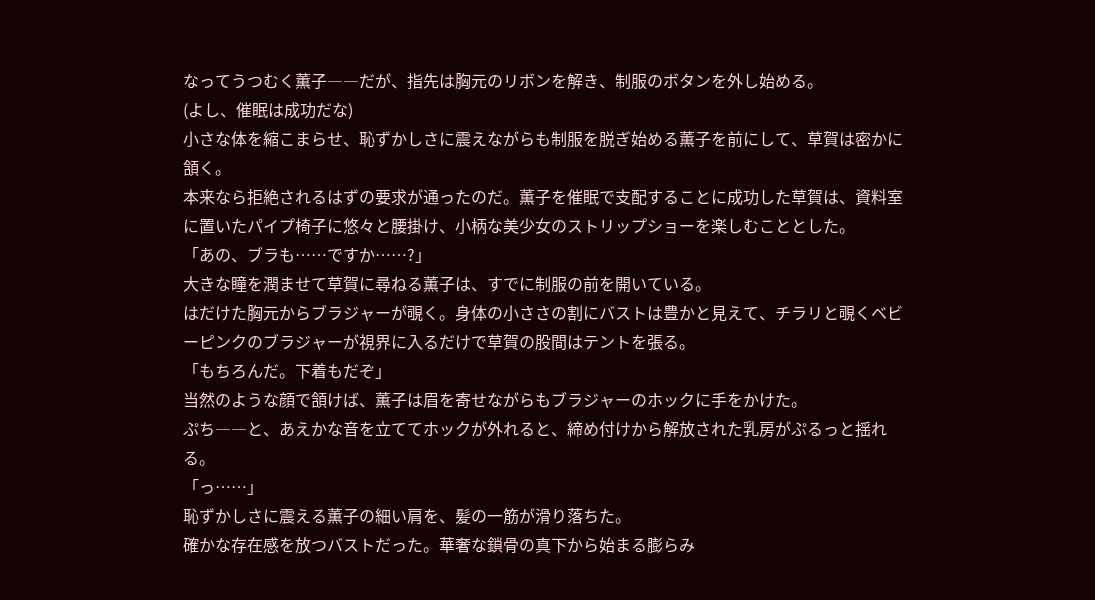なってうつむく薫子――だが、指先は胸元のリボンを解き、制服のボタンを外し始める。
(よし、催眠は成功だな)
小さな体を縮こまらせ、恥ずかしさに震えながらも制服を脱ぎ始める薫子を前にして、草賀は密かに頷く。
本来なら拒絶されるはずの要求が通ったのだ。薫子を催眠で支配することに成功した草賀は、資料室に置いたパイプ椅子に悠々と腰掛け、小柄な美少女のストリップショーを楽しむこととした。
「あの、ブラも……ですか……?」
大きな瞳を潤ませて草賀に尋ねる薫子は、すでに制服の前を開いている。
はだけた胸元からブラジャーが覗く。身体の小ささの割にバストは豊かと見えて、チラリと覗くベビーピンクのブラジャーが視界に入るだけで草賀の股間はテントを張る。
「もちろんだ。下着もだぞ」
当然のような顔で頷けば、薫子は眉を寄せながらもブラジャーのホックに手をかけた。
ぷち――と、あえかな音を立ててホックが外れると、締め付けから解放された乳房がぷるっと揺れる。
「っ……」
恥ずかしさに震える薫子の細い肩を、髪の一筋が滑り落ちた。
確かな存在感を放つバストだった。華奢な鎖骨の真下から始まる膨らみ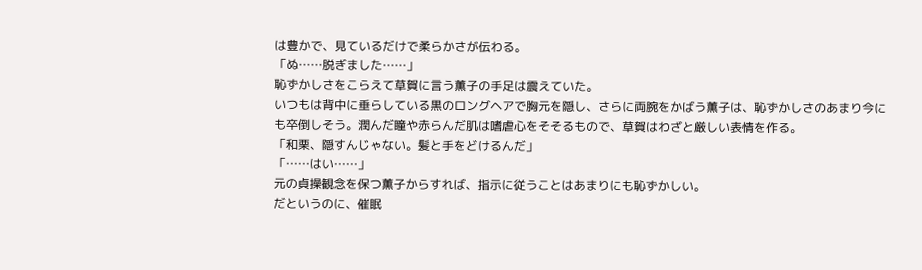は豊かで、見ているだけで柔らかさが伝わる。
「ぬ……脱ぎました……」
恥ずかしさをこらえて草賀に言う薫子の手足は震えていた。
いつもは背中に垂らしている黒のロングヘアで胸元を隠し、さらに両腕をかばう薫子は、恥ずかしさのあまり今にも卒倒しそう。潤んだ瞳や赤らんだ肌は嗜虐心をそそるもので、草賀はわざと厳しい表情を作る。
「和栗、隠すんじゃない。髪と手をどけるんだ」
「……はい……」
元の貞操観念を保つ薫子からすれば、指示に従うことはあまりにも恥ずかしい。
だというのに、催眠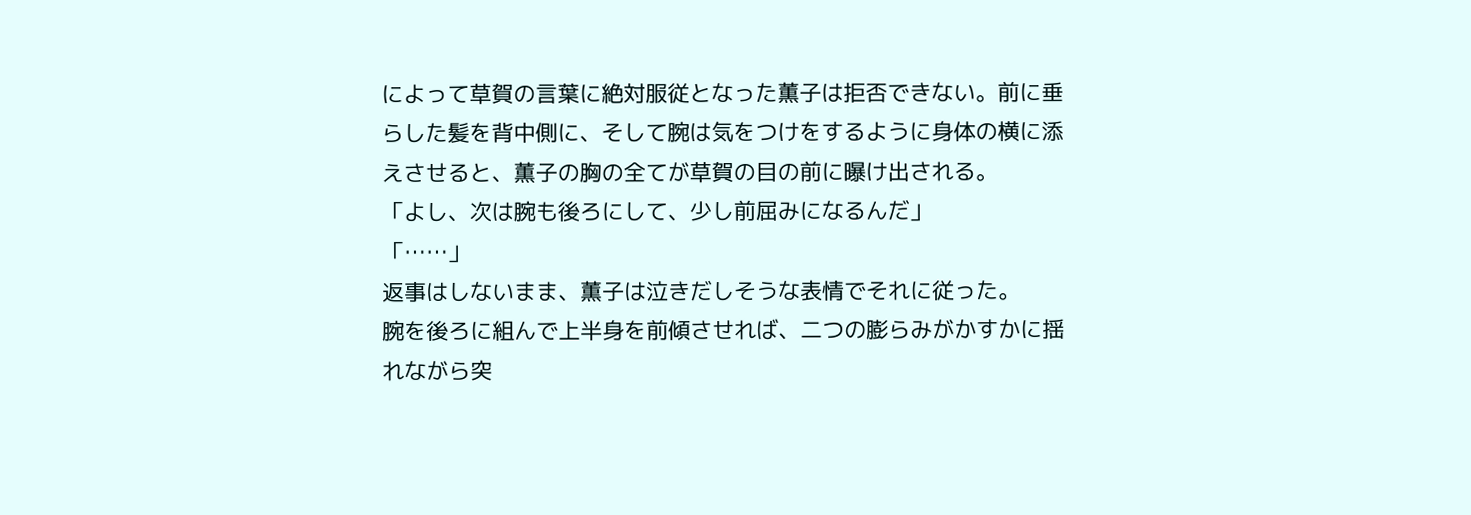によって草賀の言葉に絶対服従となった薫子は拒否できない。前に垂らした髪を背中側に、そして腕は気をつけをするように身体の横に添えさせると、薫子の胸の全てが草賀の目の前に曝け出される。
「よし、次は腕も後ろにして、少し前屈みになるんだ」
「……」
返事はしないまま、薫子は泣きだしそうな表情でそれに従った。
腕を後ろに組んで上半身を前傾させれば、二つの膨らみがかすかに揺れながら突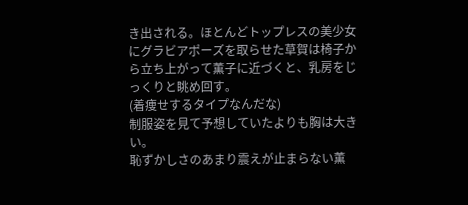き出される。ほとんどトップレスの美少女にグラビアポーズを取らせた草賀は椅子から立ち上がって薫子に近づくと、乳房をじっくりと眺め回す。
(着痩せするタイプなんだな)
制服姿を見て予想していたよりも胸は大きい。
恥ずかしさのあまり震えが止まらない薫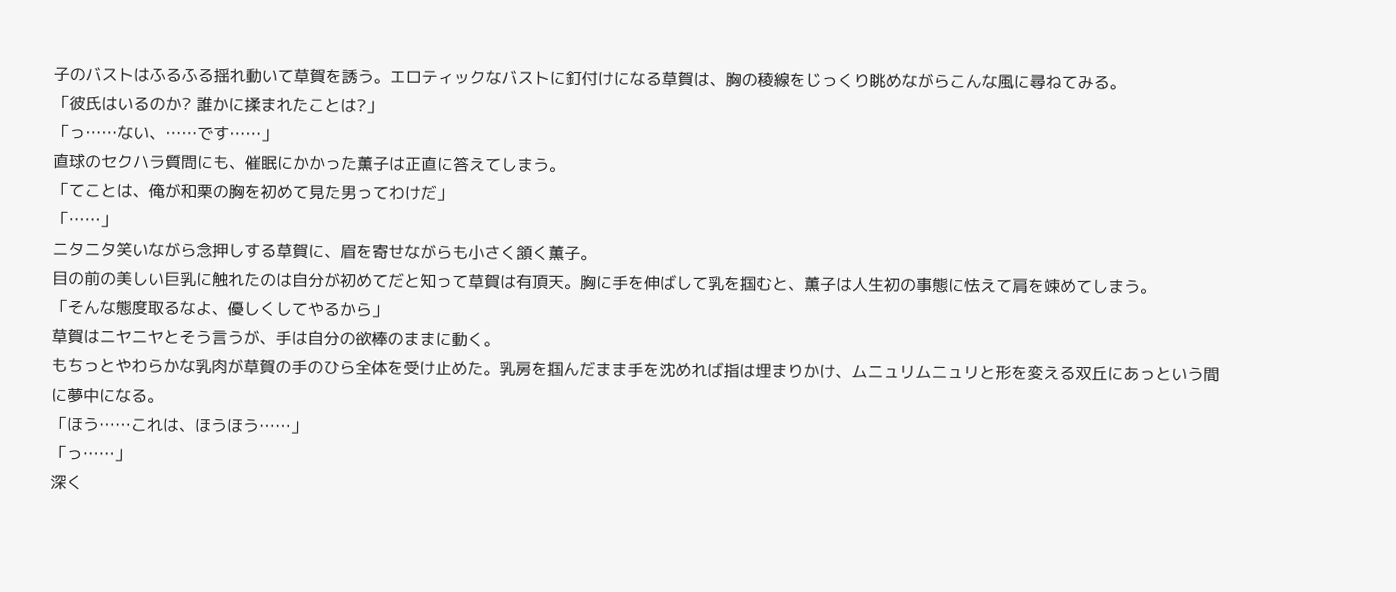子のバストはふるふる揺れ動いて草賀を誘う。エロティックなバストに釘付けになる草賀は、胸の稜線をじっくり眺めながらこんな風に尋ねてみる。
「彼氏はいるのか? 誰かに揉まれたことは?」
「っ……ない、……です……」
直球のセクハラ質問にも、催眠にかかった薫子は正直に答えてしまう。
「てことは、俺が和栗の胸を初めて見た男ってわけだ」
「……」
ニタニタ笑いながら念押しする草賀に、眉を寄せながらも小さく頷く薫子。
目の前の美しい巨乳に触れたのは自分が初めてだと知って草賀は有頂天。胸に手を伸ばして乳を掴むと、薫子は人生初の事態に怯えて肩を竦めてしまう。
「そんな態度取るなよ、優しくしてやるから」
草賀はニヤニヤとそう言うが、手は自分の欲棒のままに動く。
もちっとやわらかな乳肉が草賀の手のひら全体を受け止めた。乳房を掴んだまま手を沈めれば指は埋まりかけ、ムニュリムニュリと形を変える双丘にあっという間に夢中になる。
「ほう……これは、ほうほう……」
「っ……」
深く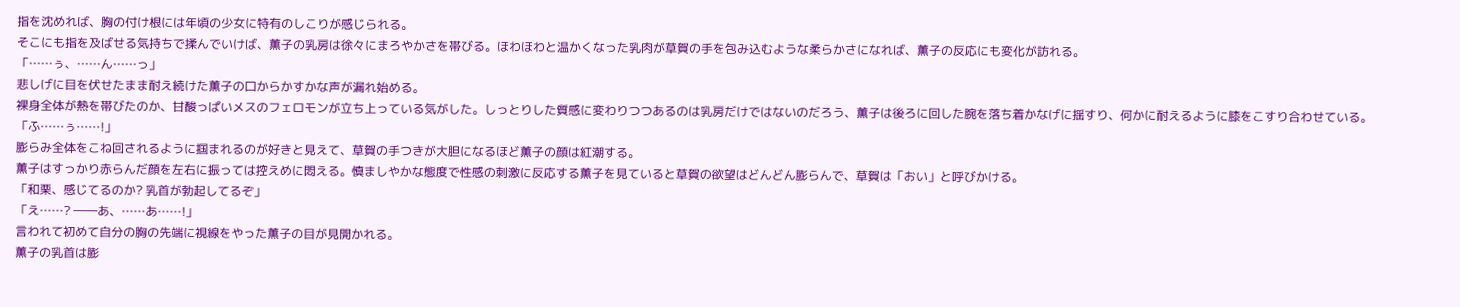指を沈めれば、胸の付け根には年頃の少女に特有のしこりが感じられる。
そこにも指を及ばせる気持ちで揉んでいけば、薫子の乳房は徐々にまろやかさを帯びる。ほわほわと温かくなった乳肉が草賀の手を包み込むような柔らかさになれば、薫子の反応にも変化が訪れる。
「……ぅ、……ん……っ」
悲しげに目を伏せたまま耐え続けた薫子の口からかすかな声が漏れ始める。
裸身全体が熱を帯びたのか、甘酸っぱいメスのフェロモンが立ち上っている気がした。しっとりした質感に変わりつつあるのは乳房だけではないのだろう、薫子は後ろに回した腕を落ち着かなげに揺すり、何かに耐えるように膝をこすり合わせている。
「ふ……ぅ……!」
膨らみ全体をこね回されるように掴まれるのが好きと見えて、草賀の手つきが大胆になるほど薫子の顔は紅潮する。
薫子はすっかり赤らんだ顔を左右に振っては控えめに悶える。慎ましやかな態度で性感の刺激に反応する薫子を見ていると草賀の欲望はどんどん膨らんで、草賀は「おい」と呼びかける。
「和栗、感じてるのか? 乳首が勃起してるぞ」
「え……? ――あ、……あ……!」
言われて初めて自分の胸の先端に視線をやった薫子の目が見開かれる。
薫子の乳首は膨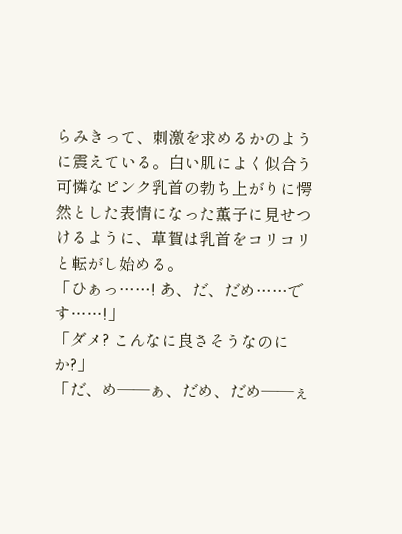らみきって、刺激を求めるかのように震えている。白い肌によく似合う可憐なピンク乳首の勃ち上がりに愕然とした表情になった薫子に見せつけるように、草賀は乳首をコリコリと転がし始める。
「ひぁっ……! あ、だ、だめ……です……!」
「ダメ? こんなに良さそうなのにか?」
「だ、め――ぁ、だめ、だめ――ぇ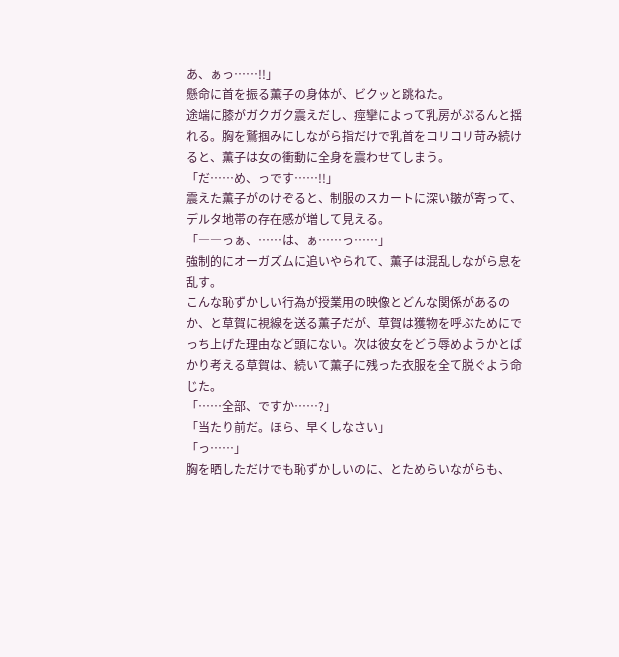あ、ぁっ……!!」
懸命に首を振る薫子の身体が、ビクッと跳ねた。
途端に膝がガクガク震えだし、痙攣によって乳房がぷるんと揺れる。胸を鷲掴みにしながら指だけで乳首をコリコリ苛み続けると、薫子は女の衝動に全身を震わせてしまう。
「だ……め、っです……!!」
震えた薫子がのけぞると、制服のスカートに深い皺が寄って、デルタ地帯の存在感が増して見える。
「――っぁ、……は、ぁ……っ……」
強制的にオーガズムに追いやられて、薫子は混乱しながら息を乱す。
こんな恥ずかしい行為が授業用の映像とどんな関係があるのか、と草賀に視線を送る薫子だが、草賀は獲物を呼ぶためにでっち上げた理由など頭にない。次は彼女をどう辱めようかとばかり考える草賀は、続いて薫子に残った衣服を全て脱ぐよう命じた。
「……全部、ですか……?」
「当たり前だ。ほら、早くしなさい」
「っ……」
胸を晒しただけでも恥ずかしいのに、とためらいながらも、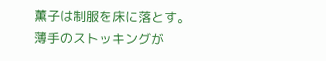薫子は制服を床に落とす。
薄手のストッキングが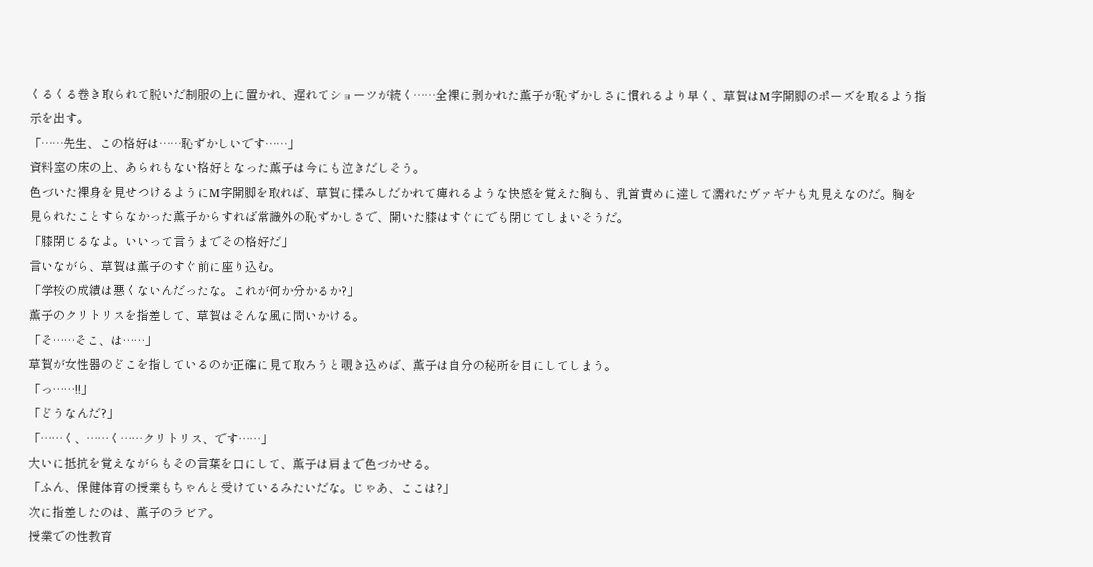くるくる巻き取られて脱いだ制服の上に置かれ、遅れてショーツが続く……全裸に剥かれた薫子が恥ずかしさに慣れるより早く、草賀はM字開脚のポーズを取るよう指示を出す。
「……先生、この格好は……恥ずかしいです……」
資料室の床の上、あられもない格好となった薫子は今にも泣きだしそう。
色づいた裸身を見せつけるようにM字開脚を取れば、草賀に揉みしだかれて痺れるような快感を覚えた胸も、乳首責めに達して濡れたヴァギナも丸見えなのだ。胸を見られたことすらなかった薫子からすれば常識外の恥ずかしさで、開いた膝はすぐにでも閉じてしまいそうだ。
「膝閉じるなよ。いいって言うまでその格好だ」
言いながら、草賀は薫子のすぐ前に座り込む。
「学校の成績は悪くないんだったな。これが何か分かるか?」
薫子のクリトリスを指差して、草賀はそんな風に問いかける。
「そ……そこ、は……」
草賀が女性器のどこを指しているのか正確に見て取ろうと覗き込めば、薫子は自分の秘所を目にしてしまう。
「っ……!!」
「どうなんだ?」
「……く、……く……クリトリス、です……」
大いに抵抗を覚えながらもその言葉を口にして、薫子は肩まで色づかせる。
「ふん、保健体育の授業もちゃんと受けているみたいだな。じゃあ、ここは?」
次に指差したのは、薫子のラビア。
授業での性教育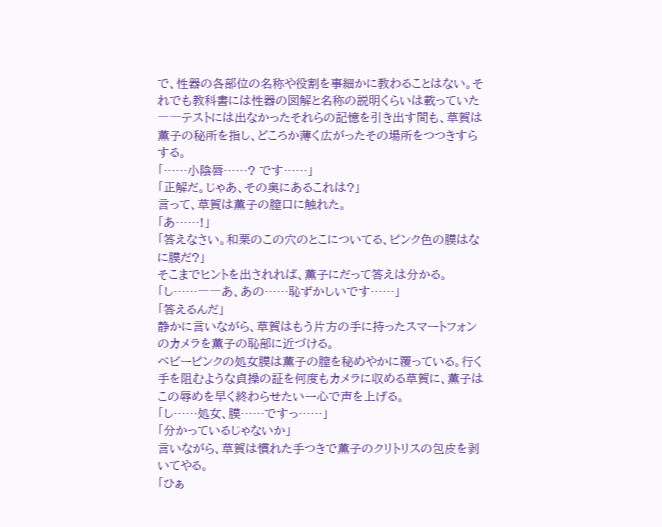で、性器の各部位の名称や役割を事細かに教わることはない。それでも教科書には性器の図解と名称の説明くらいは載っていた――テストには出なかったそれらの記憶を引き出す間も、草賀は薫子の秘所を指し、どころか薄く広がったその場所をつつきすらする。
「……小陰唇……? です……」
「正解だ。じゃあ、その奥にあるこれは?」
言って、草賀は薫子の膣口に触れた。
「あ……!」
「答えなさい。和栗のこの穴のとこについてる、ピンク色の膜はなに膜だ?」
そこまでヒントを出されれば、薫子にだって答えは分かる。
「し……――あ、あの……恥ずかしいです……」
「答えるんだ」
静かに言いながら、草賀はもう片方の手に持ったスマートフォンのカメラを薫子の恥部に近づける。
ベビーピンクの処女膜は薫子の膣を秘めやかに覆っている。行く手を阻むような貞操の証を何度もカメラに収める草賀に、薫子はこの辱めを早く終わらせたい一心で声を上げる。
「し……処女、膜……ですっ……」
「分かっているじゃないか」
言いながら、草賀は慣れた手つきで薫子のクリトリスの包皮を剥いてやる。
「ひぁ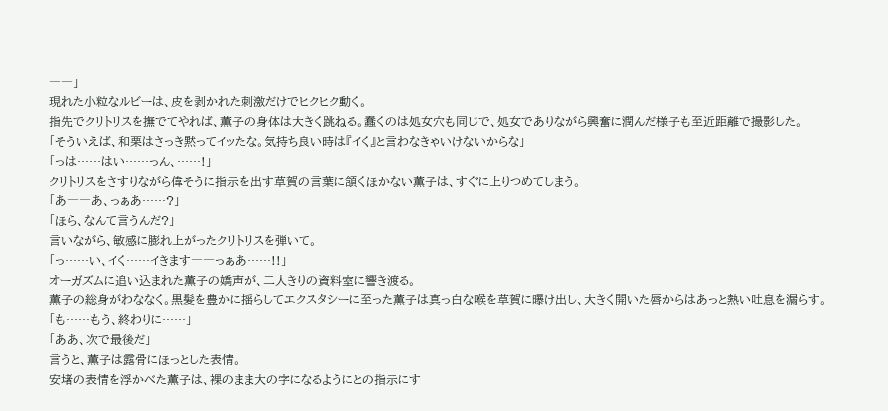――」
現れた小粒なルビーは、皮を剥かれた刺激だけでヒクヒク動く。
指先でクリトリスを撫でてやれば、薫子の身体は大きく跳ねる。蠢くのは処女穴も同じで、処女でありながら興奮に潤んだ様子も至近距離で撮影した。
「そういえば、和栗はさっき黙ってイッたな。気持ち良い時は『イく』と言わなきゃいけないからな」
「っは……はい……っん、……!」
クリトリスをさすりながら偉そうに指示を出す草賀の言葉に頷くほかない薫子は、すぐに上りつめてしまう。
「あ――あ、っぁあ……?」
「ほら、なんて言うんだ?」
言いながら、敏感に膨れ上がったクリトリスを弾いて。
「っ……い、イく……イきます――っぁあ……!!」
オーガズムに追い込まれた薫子の嬌声が、二人きりの資料室に響き渡る。
薫子の総身がわななく。黒髪を豊かに揺らしてエクスタシーに至った薫子は真っ白な喉を草賀に曝け出し、大きく開いた唇からはあっと熱い吐息を漏らす。
「も……もう、終わりに……」
「ああ、次で最後だ」
言うと、薫子は露骨にほっとした表情。
安堵の表情を浮かべた薫子は、裸のまま大の字になるようにとの指示にす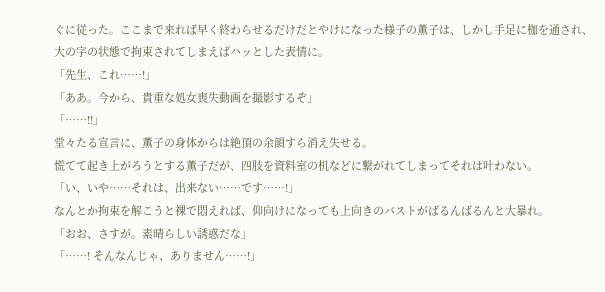ぐに従った。ここまで来れば早く終わらせるだけだとやけになった様子の薫子は、しかし手足に枷を通され、大の字の状態で拘束されてしまえばハッとした表情に。
「先生、これ……!」
「ああ。今から、貴重な処女喪失動画を撮影するぞ」
「……!!」
堂々たる宣言に、薫子の身体からは絶頂の余韻すら消え失せる。
慌てて起き上がろうとする薫子だが、四肢を資料室の机などに繋がれてしまってそれは叶わない。
「い、いや……それは、出来ない……です……!」
なんとか拘束を解こうと裸で悶えれば、仰向けになっても上向きのバストがばるんばるんと大暴れ。
「おお、さすが。素晴らしい誘惑だな」
「……! そんなんじゃ、ありません……!」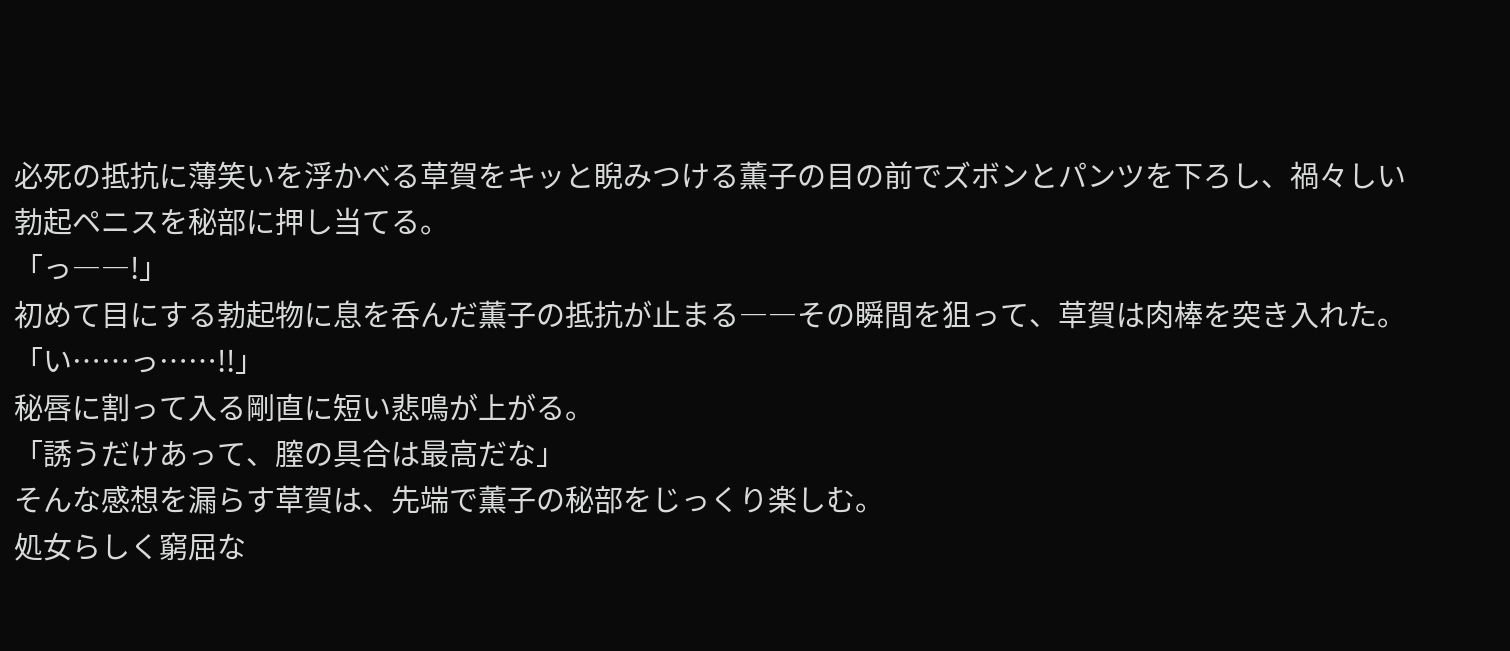必死の抵抗に薄笑いを浮かべる草賀をキッと睨みつける薫子の目の前でズボンとパンツを下ろし、禍々しい勃起ペニスを秘部に押し当てる。
「っ――!」
初めて目にする勃起物に息を呑んだ薫子の抵抗が止まる――その瞬間を狙って、草賀は肉棒を突き入れた。
「い……っ……!!」
秘唇に割って入る剛直に短い悲鳴が上がる。
「誘うだけあって、膣の具合は最高だな」
そんな感想を漏らす草賀は、先端で薫子の秘部をじっくり楽しむ。
処女らしく窮屈な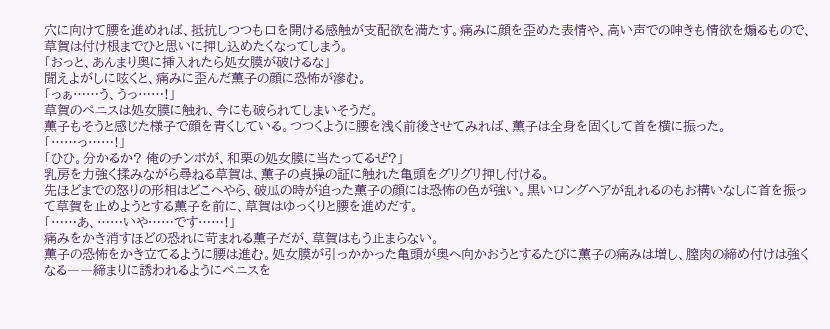穴に向けて腰を進めれば、抵抗しつつも口を開ける感触が支配欲を満たす。痛みに顔を歪めた表情や、高い声での呻きも情欲を煽るもので、草賀は付け根までひと思いに押し込めたくなってしまう。
「おっと、あんまり奥に挿入れたら処女膜が破けるな」
聞えよがしに呟くと、痛みに歪んだ薫子の顔に恐怖が滲む。
「っぁ……う、うっ……!」
草賀のペニスは処女膜に触れ、今にも破られてしまいそうだ。
薫子もそうと感じた様子で顔を青くしている。つつくように腰を浅く前後させてみれば、薫子は全身を固くして首を横に振った。
「……っ……!」
「ひひ。分かるか? 俺のチンポが、和栗の処女膜に当たってるぜ?」
乳房を力強く揉みながら尋ねる草賀は、薫子の貞操の証に触れた亀頭をグリグリ押し付ける。
先ほどまでの怒りの形相はどこへやら、破瓜の時が迫った薫子の顔には恐怖の色が強い。黒いロングヘアが乱れるのもお構いなしに首を振って草賀を止めようとする薫子を前に、草賀はゆっくりと腰を進めだす。
「……あ、……いや……です……!」
痛みをかき消すほどの恐れに苛まれる薫子だが、草賀はもう止まらない。
薫子の恐怖をかき立てるように腰は進む。処女膜が引っかかった亀頭が奥へ向かおうとするたびに薫子の痛みは増し、膣肉の締め付けは強くなる――締まりに誘われるようにペニスを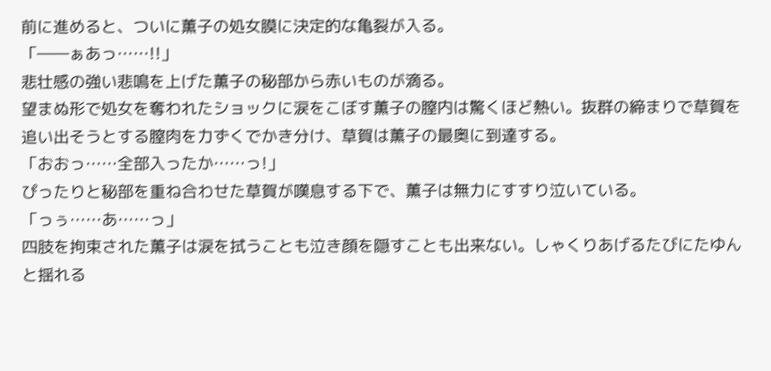前に進めると、ついに薫子の処女膜に決定的な亀裂が入る。
「――ぁあっ……!!」
悲壮感の強い悲鳴を上げた薫子の秘部から赤いものが滴る。
望まぬ形で処女を奪われたショックに涙をこぼす薫子の膣内は驚くほど熱い。抜群の締まりで草賀を追い出そうとする膣肉を力ずくでかき分け、草賀は薫子の最奥に到達する。
「おおっ……全部入ったか……っ!」
ぴったりと秘部を重ね合わせた草賀が嘆息する下で、薫子は無力にすすり泣いている。
「っぅ……あ……っ」
四肢を拘束された薫子は涙を拭うことも泣き顔を隠すことも出来ない。しゃくりあげるたびにたゆんと揺れる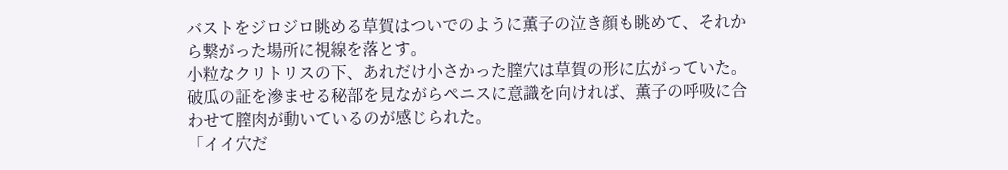バストをジロジロ眺める草賀はついでのように薫子の泣き顔も眺めて、それから繋がった場所に視線を落とす。
小粒なクリトリスの下、あれだけ小さかった膣穴は草賀の形に広がっていた。破瓜の証を滲ませる秘部を見ながらペニスに意識を向ければ、薫子の呼吸に合わせて膣肉が動いているのが感じられた。
「イイ穴だ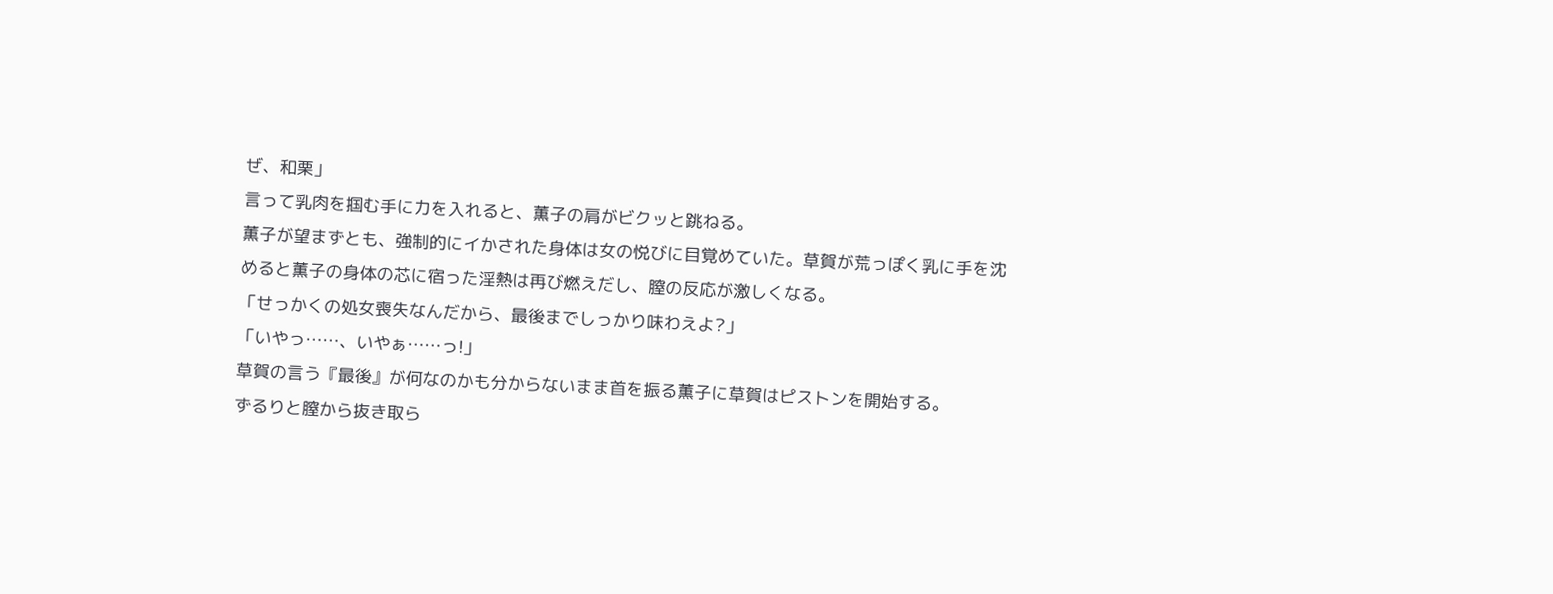ぜ、和栗」
言って乳肉を掴む手に力を入れると、薫子の肩がビクッと跳ねる。
薫子が望まずとも、強制的にイかされた身体は女の悦びに目覚めていた。草賀が荒っぽく乳に手を沈めると薫子の身体の芯に宿った淫熱は再び燃えだし、膣の反応が激しくなる。
「せっかくの処女喪失なんだから、最後までしっかり味わえよ?」
「いやっ……、いやぁ……っ!」
草賀の言う『最後』が何なのかも分からないまま首を振る薫子に草賀はピストンを開始する。
ずるりと膣から抜き取ら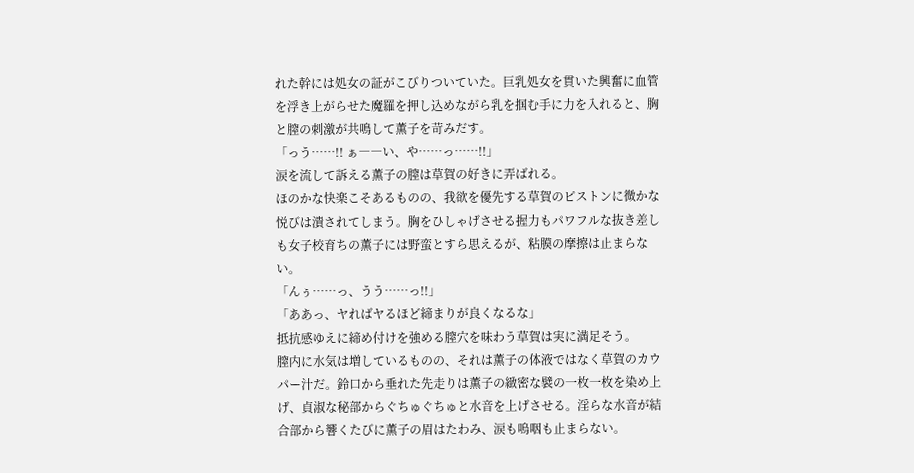れた幹には処女の証がこびりついていた。巨乳処女を貫いた興奮に血管を浮き上がらせた魔羅を押し込めながら乳を掴む手に力を入れると、胸と膣の刺激が共鳴して薫子を苛みだす。
「っう……!! ぁ――い、や……っ……!!」
涙を流して訴える薫子の膣は草賀の好きに弄ばれる。
ほのかな快楽こそあるものの、我欲を優先する草賀のピストンに微かな悦びは潰されてしまう。胸をひしゃげさせる握力もパワフルな抜き差しも女子校育ちの薫子には野蛮とすら思えるが、粘膜の摩擦は止まらない。
「んぅ……っ、うう……っ!!」
「ああっ、ヤればヤるほど締まりが良くなるな」
抵抗感ゆえに締め付けを強める膣穴を味わう草賀は実に満足そう。
膣内に水気は増しているものの、それは薫子の体液ではなく草賀のカウパー汁だ。鈴口から垂れた先走りは薫子の緻密な襞の一枚一枚を染め上げ、貞淑な秘部からぐちゅぐちゅと水音を上げさせる。淫らな水音が結合部から響くたびに薫子の眉はたわみ、涙も嗚咽も止まらない。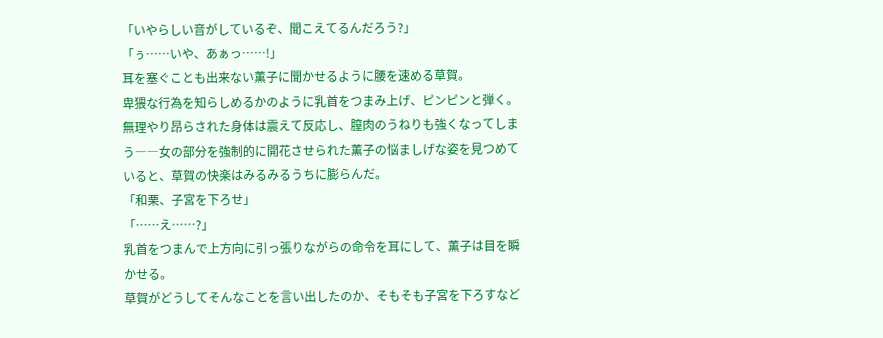「いやらしい音がしているぞ、聞こえてるんだろう?」
「ぅ……いや、あぁっ……!」
耳を塞ぐことも出来ない薫子に聞かせるように腰を速める草賀。
卑猥な行為を知らしめるかのように乳首をつまみ上げ、ピンピンと弾く。無理やり昂らされた身体は震えて反応し、膣肉のうねりも強くなってしまう――女の部分を強制的に開花させられた薫子の悩ましげな姿を見つめていると、草賀の快楽はみるみるうちに膨らんだ。
「和栗、子宮を下ろせ」
「……え……?」
乳首をつまんで上方向に引っ張りながらの命令を耳にして、薫子は目を瞬かせる。
草賀がどうしてそんなことを言い出したのか、そもそも子宮を下ろすなど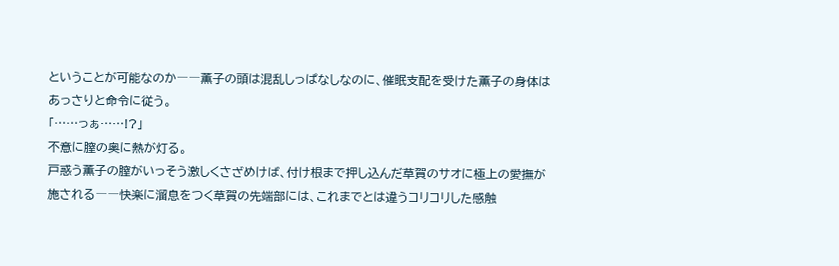ということが可能なのか――薫子の頭は混乱しっぱなしなのに、催眠支配を受けた薫子の身体はあっさりと命令に従う。
「……っぁ……!?」
不意に膣の奥に熱が灯る。
戸惑う薫子の膣がいっそう激しくさざめけば、付け根まで押し込んだ草賀のサオに極上の愛撫が施される――快楽に溜息をつく草賀の先端部には、これまでとは違うコリコリした感触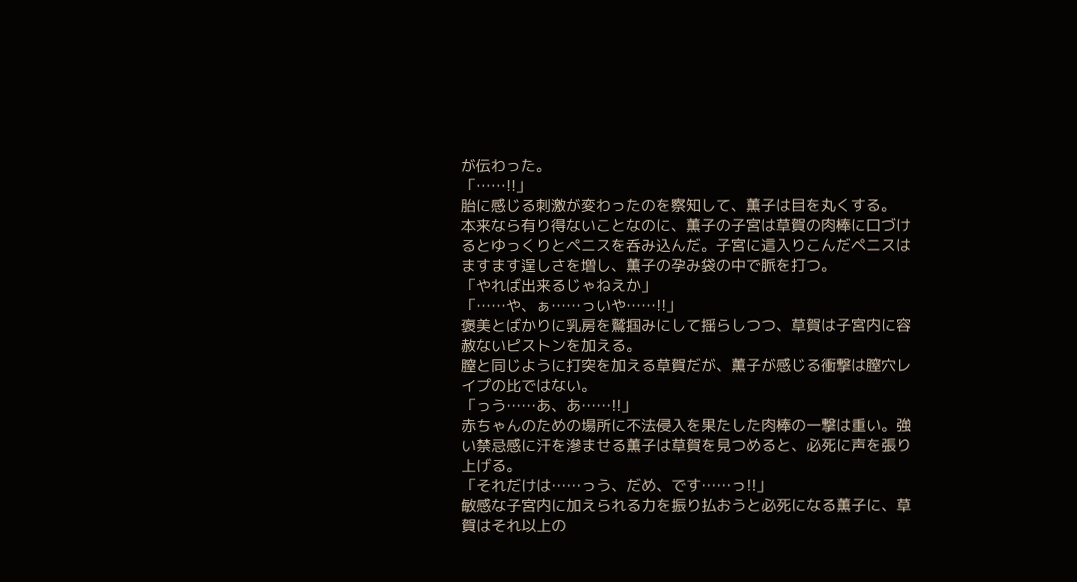が伝わった。
「……!!」
胎に感じる刺激が変わったのを察知して、薫子は目を丸くする。
本来なら有り得ないことなのに、薫子の子宮は草賀の肉棒に口づけるとゆっくりとペニスを呑み込んだ。子宮に這入りこんだペニスはますます逞しさを増し、薫子の孕み袋の中で脈を打つ。
「やれば出来るじゃねえか」
「……や、ぁ……っいや……!!」
褒美とばかりに乳房を鷲掴みにして揺らしつつ、草賀は子宮内に容赦ないピストンを加える。
膣と同じように打突を加える草賀だが、薫子が感じる衝撃は膣穴レイプの比ではない。
「っう……あ、あ……!!」
赤ちゃんのための場所に不法侵入を果たした肉棒の一撃は重い。強い禁忌感に汗を滲ませる薫子は草賀を見つめると、必死に声を張り上げる。
「それだけは……っう、だめ、です……っ!!」
敏感な子宮内に加えられる力を振り払おうと必死になる薫子に、草賀はそれ以上の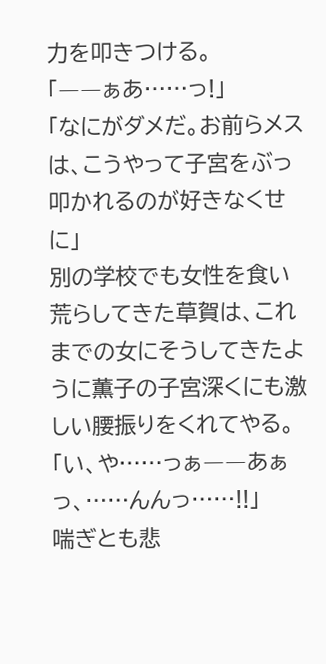力を叩きつける。
「――ぁあ……っ!」
「なにがダメだ。お前らメスは、こうやって子宮をぶっ叩かれるのが好きなくせに」
別の学校でも女性を食い荒らしてきた草賀は、これまでの女にそうしてきたように薫子の子宮深くにも激しい腰振りをくれてやる。
「い、や……っぁ――あぁっ、……んんっ……!!」
喘ぎとも悲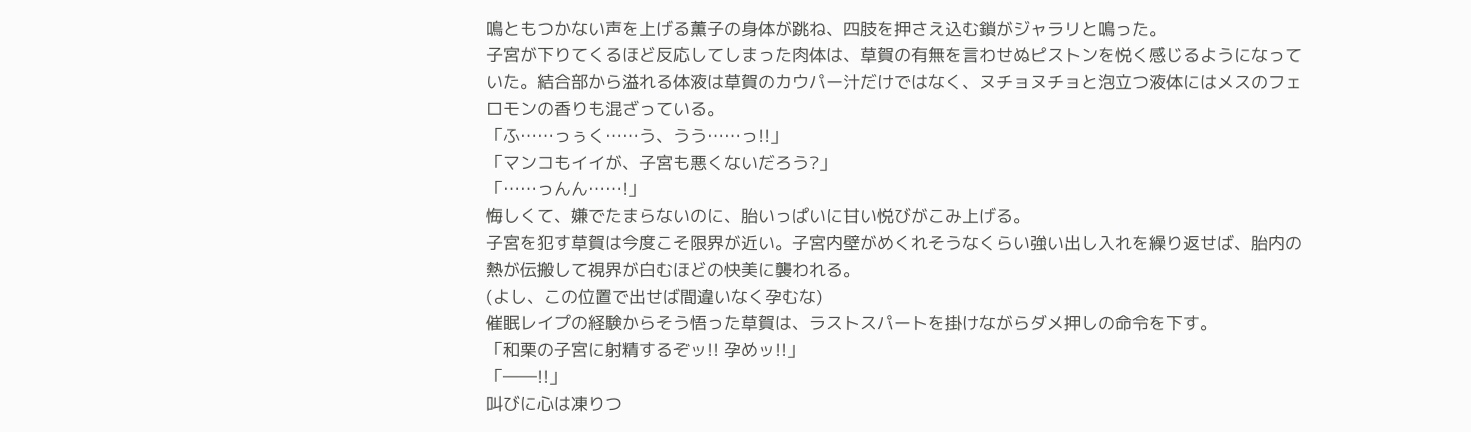鳴ともつかない声を上げる薫子の身体が跳ね、四肢を押さえ込む鎖がジャラリと鳴った。
子宮が下りてくるほど反応してしまった肉体は、草賀の有無を言わせぬピストンを悦く感じるようになっていた。結合部から溢れる体液は草賀のカウパー汁だけではなく、ヌチョヌチョと泡立つ液体にはメスのフェロモンの香りも混ざっている。
「ふ……っぅく……う、うう……っ!!」
「マンコもイイが、子宮も悪くないだろう?」
「……っんん……!」
悔しくて、嫌でたまらないのに、胎いっぱいに甘い悦びがこみ上げる。
子宮を犯す草賀は今度こそ限界が近い。子宮内壁がめくれそうなくらい強い出し入れを繰り返せば、胎内の熱が伝搬して視界が白むほどの快美に襲われる。
(よし、この位置で出せば間違いなく孕むな)
催眠レイプの経験からそう悟った草賀は、ラストスパートを掛けながらダメ押しの命令を下す。
「和栗の子宮に射精するぞッ!! 孕めッ!!」
「――!!」
叫びに心は凍りつ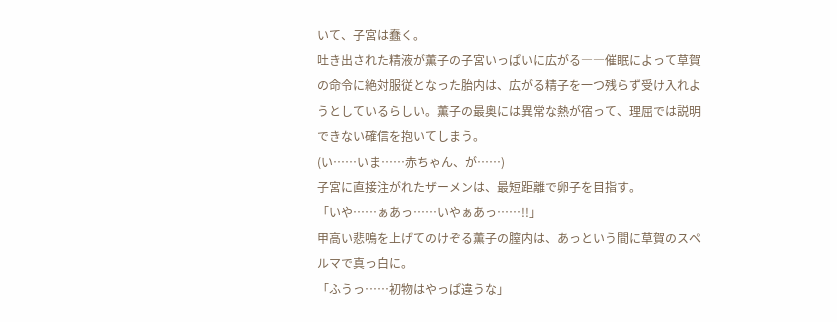いて、子宮は蠢く。
吐き出された精液が薫子の子宮いっぱいに広がる――催眠によって草賀の命令に絶対服従となった胎内は、広がる精子を一つ残らず受け入れようとしているらしい。薫子の最奥には異常な熱が宿って、理屈では説明できない確信を抱いてしまう。
(い……いま……赤ちゃん、が……)
子宮に直接注がれたザーメンは、最短距離で卵子を目指す。
「いや……ぁあっ……いやぁあっ……!!」
甲高い悲鳴を上げてのけぞる薫子の膣内は、あっという間に草賀のスペルマで真っ白に。
「ふうっ……初物はやっぱ違うな」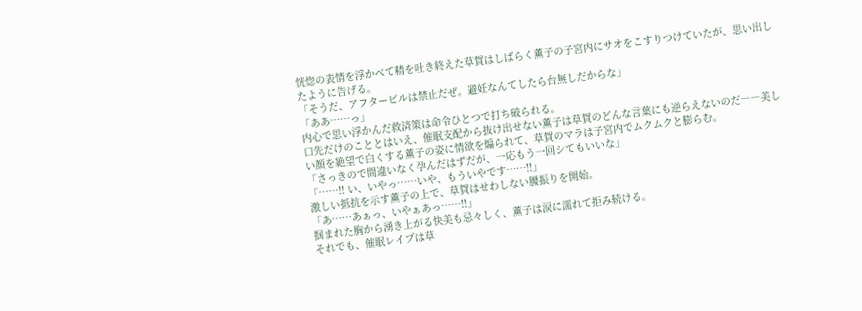恍惚の表情を浮かべて精を吐き終えた草賀はしばらく薫子の子宮内にサオをこすりつけていたが、思い出したように告げる。
「そうだ、アフターピルは禁止だぜ。避妊なんてしたら台無しだからな」
「ああ……っ」
内心で思い浮かんだ救済策は命令ひとつで打ち破られる。
口先だけのこととはいえ、催眠支配から抜け出せない薫子は草賀のどんな言葉にも逆らえないのだ――美しい顔を絶望で白くする薫子の姿に情欲を煽られて、草賀のマラは子宮内でムクムクと膨らむ。
「さっきので間違いなく孕んだはずだが、一応もう一回シてもいいな」
「……!! い、いやっ……いや、もういやです……!!」
激しい抵抗を示す薫子の上で、草賀はせわしない腰振りを開始。
「あ……あぁっ、いやぁあっ……!!」
掴まれた胸から湧き上がる快美も忌々しく、薫子は涙に濡れて拒み続ける。
それでも、催眠レイプは草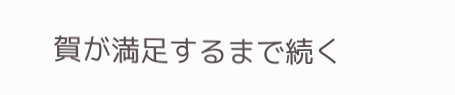賀が満足するまで続く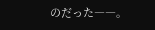のだった――。